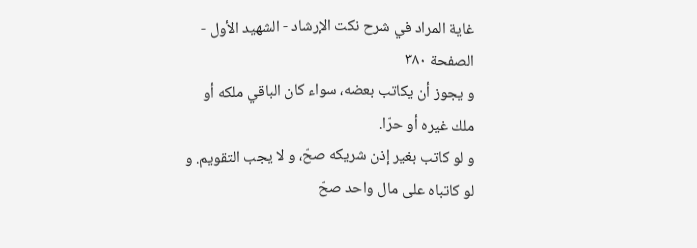غاية المراد في شرح نكت الإرشاد - الشهيد الأول - الصفحة ٣٨٠
و يجوز أن يكاتب بعضه، سواء كان الباقي ملكه أو ملك غيره أو حرّا.
و لو كاتب بغير إذن شريكه صحّ، و لا يجب التقويم. و لو كاتباه على مال واحد صحّ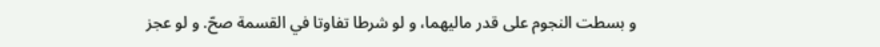و بسطت النجوم على قدر ماليهما، و لو شرطا تفاوتا في القسمة صحّ. و لو عجز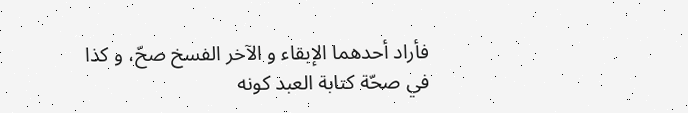فأراد أحدهما الإبقاء و الآخر الفسخ صحّ، و كذا
في صحّة كتابة العبد كونه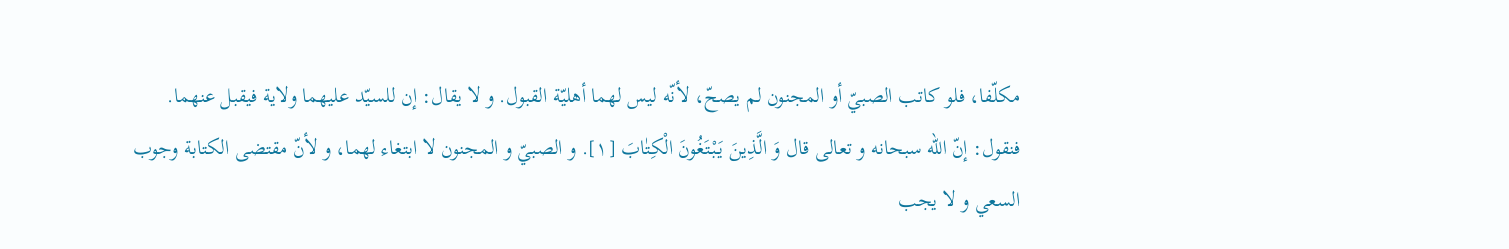مكلّفا، فلو كاتب الصبيّ أو المجنون لم يصحّ، لأنّه ليس لهما أهليّة القبول. و لا يقال: إن للسيّد عليهما ولاية فيقبل عنهما.
فنقول: إنّ الله سبحانه و تعالى قال وَ الَّذِينَ يَبْتَغُونَ الْكِتٰابَ [١]. و الصبيّ و المجنون لا ابتغاء لهما، و لأنّ مقتضى الكتابة وجوب السعي و لا يجب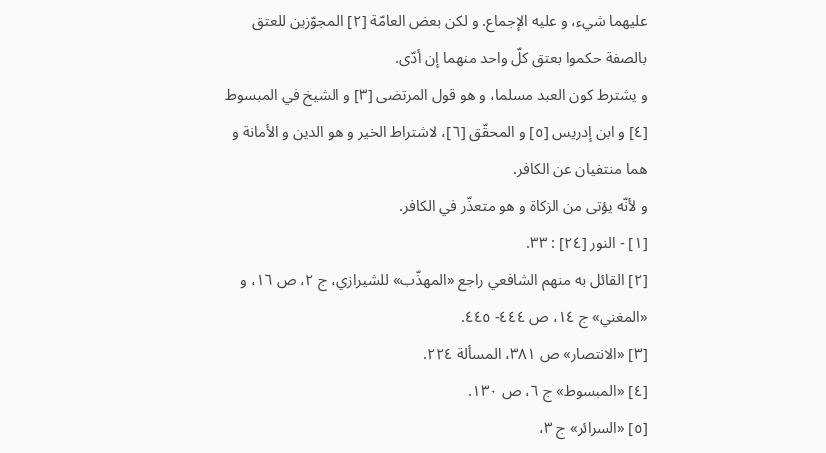عليهما شيء، و عليه الإجماع. و لكن بعض العامّة [٢] المجوّزين للعتق بالصفة حكموا بعتق كلّ واحد منهما إن أدّى.
و يشترط كون العبد مسلما، و هو قول المرتضى [٣] و الشيخ في المبسوط [٤] و ابن إدريس [٥] و المحقّق [٦]، لاشتراط الخير و هو الدين و الأمانة و هما منتفيان عن الكافر.
و لأنّه يؤتى من الزكاة و هو متعذّر في الكافر.
[١] - النور [٢٤] : ٣٣.
[٢] القائل به منهم الشافعي راجع «المهذّب» للشيرازي، ج ٢، ص ١٦، و «المغني» ج ١٤، ص ٤٤٤- ٤٤٥.
[٣] «الانتصار» ص ٣٨١، المسألة ٢٢٤.
[٤] «المبسوط» ج ٦، ص ١٣٠.
[٥] «السرائر» ج ٣،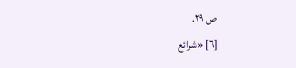ص ٢٩.
[٦] «شرائع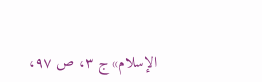الإسلام» ج ٣، ص ٩٧،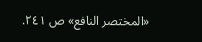«المختصر النافع» ص ٢٤١.